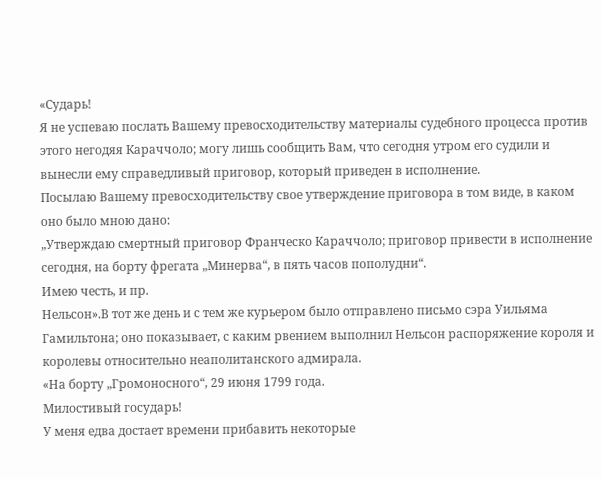«Сударь!
Я не успеваю послать Вашему превосходительству материалы судебного процесса против этого негодяя Караччоло; могу лишь сообщить Вам, что сегодня утром его судили и вынесли ему справедливый приговор, который приведен в исполнение.
Посылаю Вашему превосходительству свое утверждение приговора в том виде, в каком оно было мною дано:
„Утверждаю смертный приговор Франческо Караччоло; приговор привести в исполнение сегодня, на борту фрегата „Минерва“, в пять часов пополудни“.
Имею честь, и пр.
Нельсон».В тот же день и с тем же курьером было отправлено письмо сэра Уильяма Гамильтона; оно показывает, с каким рвением выполнил Нельсон распоряжение короля и королевы относительно неаполитанского адмирала.
«На борту „Громоносного“, 29 июня 1799 года.
Милостивый государь!
У меня едва достает времени прибавить некоторые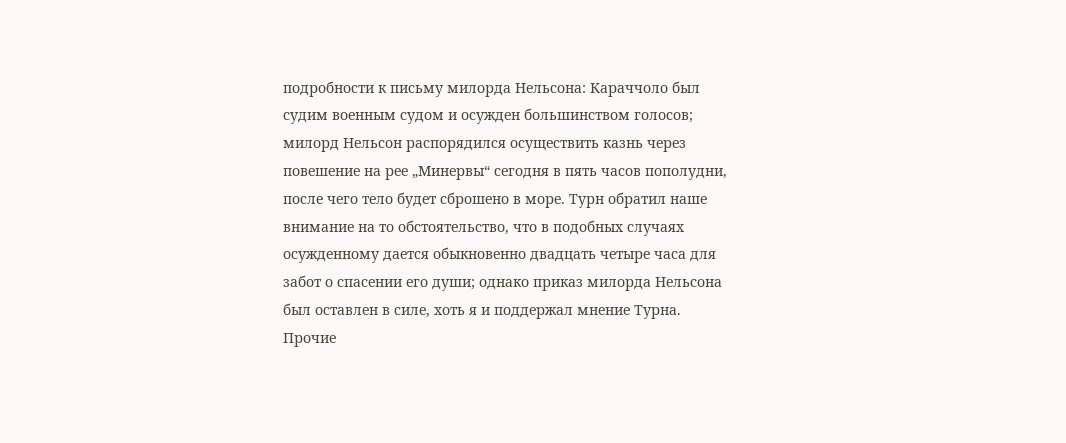подробности к письму милорда Нельсона: Караччоло был судим военным судом и осужден большинством голосов; милорд Нельсон распорядился осуществить казнь через повешение на рее „Минервы“ сегодня в пять часов пополудни, после чего тело будет сброшено в море. Турн обратил наше внимание на то обстоятельство, что в подобных случаях осужденному дается обыкновенно двадцать четыре часа для забот о спасении его души; однако приказ милорда Нельсона был оставлен в силе, хоть я и поддержал мнение Турна.
Прочие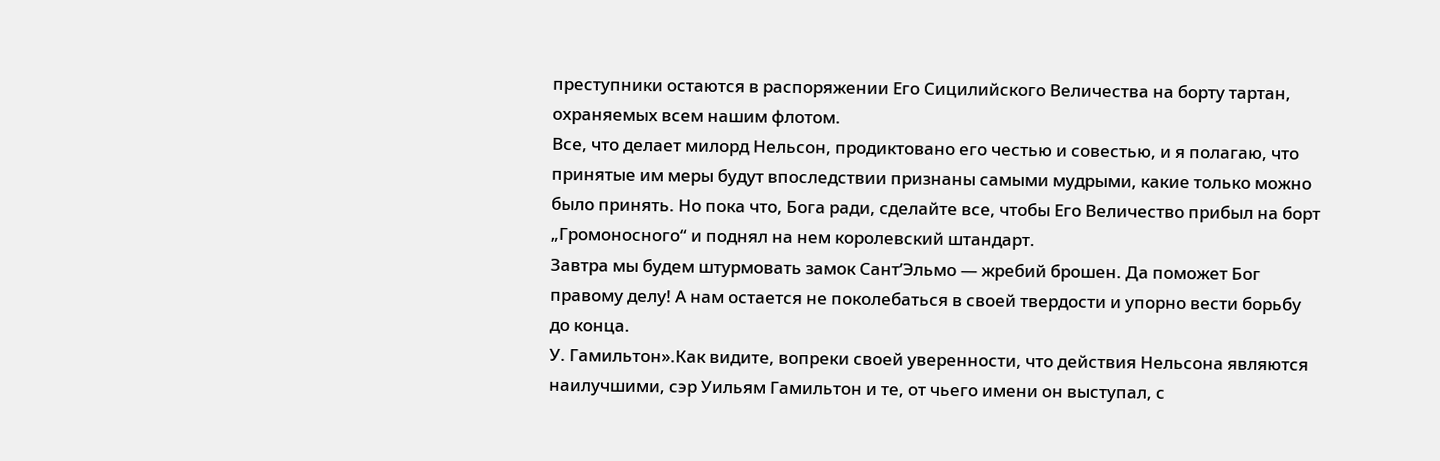преступники остаются в распоряжении Его Сицилийского Величества на борту тартан, охраняемых всем нашим флотом.
Все, что делает милорд Нельсон, продиктовано его честью и совестью, и я полагаю, что принятые им меры будут впоследствии признаны самыми мудрыми, какие только можно было принять. Но пока что, Бога ради, сделайте все, чтобы Его Величество прибыл на борт „Громоносного“ и поднял на нем королевский штандарт.
Завтра мы будем штурмовать замок Сант’Эльмо — жребий брошен. Да поможет Бог правому делу! А нам остается не поколебаться в своей твердости и упорно вести борьбу до конца.
У. Гамильтон».Как видите, вопреки своей уверенности, что действия Нельсона являются наилучшими, сэр Уильям Гамильтон и те, от чьего имени он выступал, с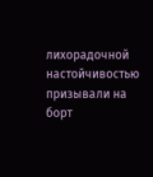лихорадочной настойчивостью призывали на борт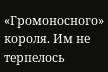«Громоносного» короля. Им не терпелось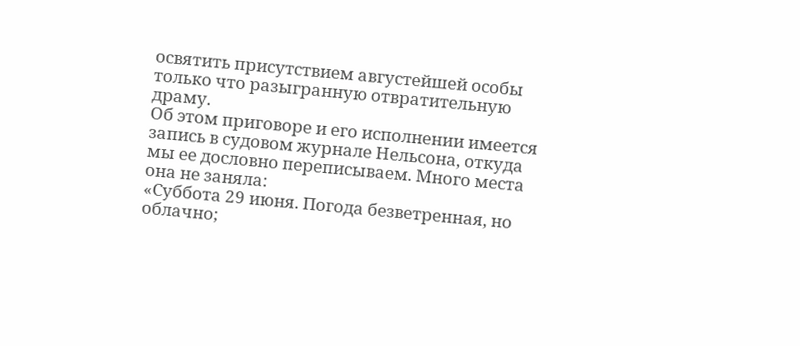освятить присутствием августейшей особы только что разыгранную отвратительную драму.
Об этом приговоре и его исполнении имеется запись в судовом журнале Нельсона, откуда мы ее дословно переписываем. Много места она не заняла:
«Суббота 29 июня. Погода безветренная, но облачно;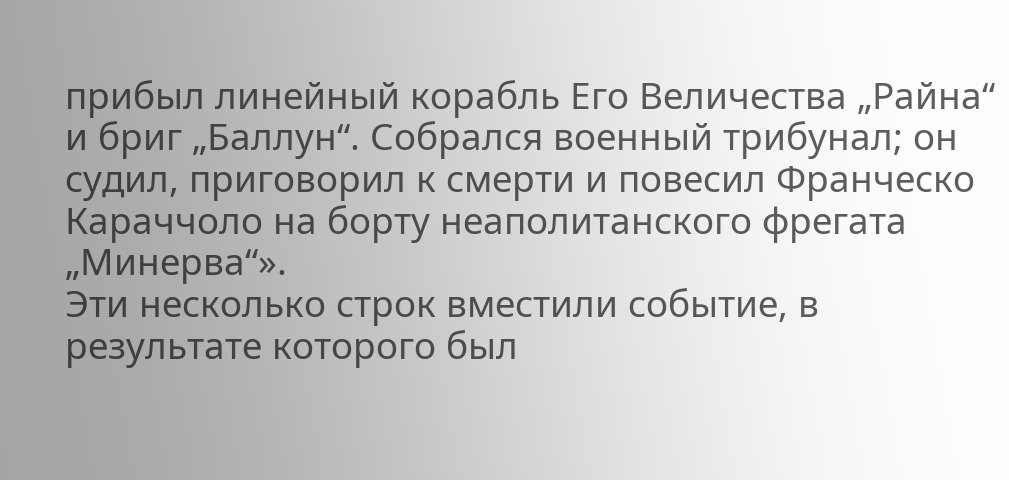прибыл линейный корабль Его Величества „Райна“ и бриг „Баллун“. Собрался военный трибунал; он судил, приговорил к смерти и повесил Франческо Караччоло на борту неаполитанского фрегата „Минерва“».
Эти несколько строк вместили событие, в результате которого был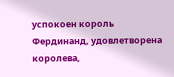успокоен король Фердинанд, удовлетворена королева,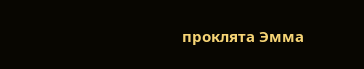проклята Эмма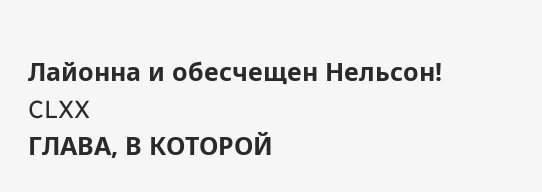Лайонна и обесчещен Нельсон!
CLXX
ГЛАВА, В КОТОРОЙ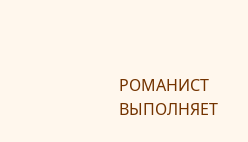РОМАНИСТ ВЫПОЛНЯЕТ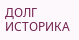ДОЛГ ИСТОРИКА